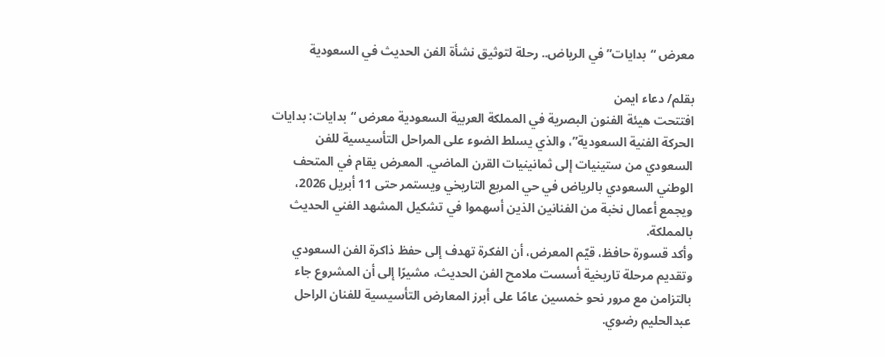معرض “بدايات” في الرياض.. رحلة لتوثيق نشأة الفن الحديث في السعودية

بقلم/ دعاء ايمن
افتتحت هيئة الفنون البصرية في المملكة العربية السعودية معرض “بدايات: بدايات الحركة الفنية السعودية”، والذي يسلط الضوء على المراحل التأسيسية للفن السعودي من ستينيات إلى ثمانينيات القرن الماضي. المعرض يقام في المتحف الوطني السعودي بالرياض في حي المربع التاريخي ويستمر حتى 11 أبريل 2026، ويجمع أعمال نخبة من الفنانين الذين أسهموا في تشكيل المشهد الفني الحديث بالمملكة.
وأكد قسورة حافظ، قيّم المعرض، أن الفكرة تهدف إلى حفظ ذاكرة الفن السعودي وتقديم مرحلة تاريخية أسست ملامح الفن الحديث، مشيرًا إلى أن المشروع جاء بالتزامن مع مرور نحو خمسين عامًا على أبرز المعارض التأسيسية للفنان الراحل عبدالحليم رضوي.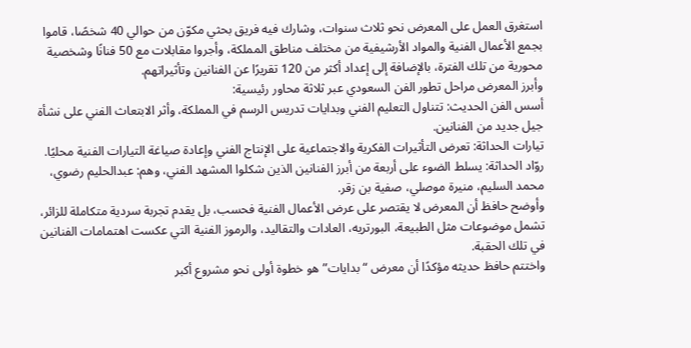استغرق العمل على المعرض نحو ثلاث سنوات، وشارك فيه فريق بحثي مكوّن من حوالي 40 شخصًا، قاموا بجمع الأعمال الفنية والمواد الأرشيفية من مختلف مناطق المملكة، وأجروا مقابلات مع 50 فنانًا وشخصية محورية من تلك الفترة، بالإضافة إلى إعداد أكثر من 120 تقريرًا عن الفنانين وتأثيراتهم.
وأبرز المعرض مراحل تطور الفن السعودي عبر ثلاثة محاور رئيسية:
أسس الفن الحديث: تتناول التعليم الفني وبدايات تدريس الرسم في المملكة، وأثر الابتعاث الفني على نشأة جيل جديد من الفنانين.
تيارات الحداثة: تعرض التأثيرات الفكرية والاجتماعية على الإنتاج الفني وإعادة صياغة التيارات الفنية محليًا.
روّاد الحداثة: يسلط الضوء على أربعة من أبرز الفنانين الذين شكلوا المشهد الفني، وهم: عبدالحليم رضوي، محمد السليم، منيرة موصلي، صفية بن زقر.
وأوضح حافظ أن المعرض لا يقتصر على عرض الأعمال الفنية فحسب، بل يقدم تجربة سردية متكاملة للزائر، تشمل موضوعات مثل الطبيعة، البورتريه، العادات والتقاليد، والرموز الفنية التي عكست اهتمامات الفنانين في تلك الحقبة.
واختتم حافظ حديثه مؤكدًا أن معرض “بدايات” هو خطوة أولى نحو مشروع أكبر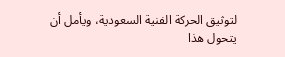لتوثيق الحركة الفنية السعودية، ويأمل أن يتحول هذا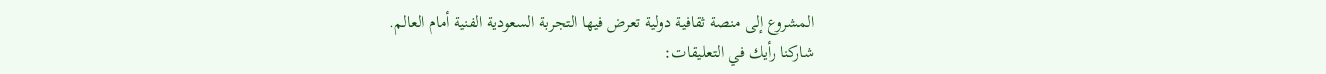المشروع إلى منصة ثقافية دولية تعرض فيها التجربة السعودية الفنية أمام العالم.
شاركنا رأيك في التعليقات: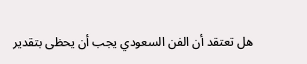هل تعتقد أن الفن السعودي يجب أن يحظى بتقدير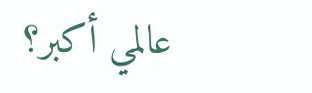عالمي أكبر؟